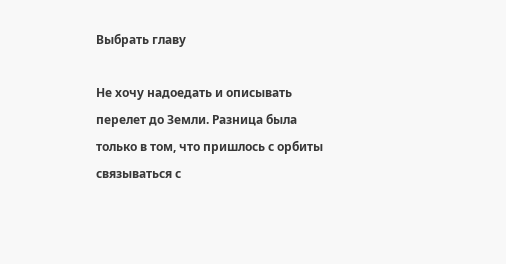Выбрать главу

Не хочу надоедать и описывать перелет до Земли. Разница была только в том, что пришлось с орбиты связываться с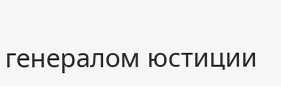генералом юстиции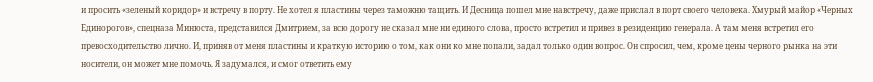и просить «зеленый коридор» и встречу в порту. Не хотел я пластины через таможню тащить. И Десница пошел мне навстречу, даже прислал в порт своего человека. Хмурый майор «Черных Единорогов», спецназа Минюста, представился Дмитрием, за всю дорогу не сказал мне ни единого слова, просто встретил и привез в резиденцию генерала. А там меня встретил его превосходительство лично. И, приняв от меня пластины и краткую историю о том, как они ко мне попали, задал только один вопрос. Он спросил, чем, кроме цены черного рынка на эти носители, он может мне помочь. Я задумался, и смог ответить ему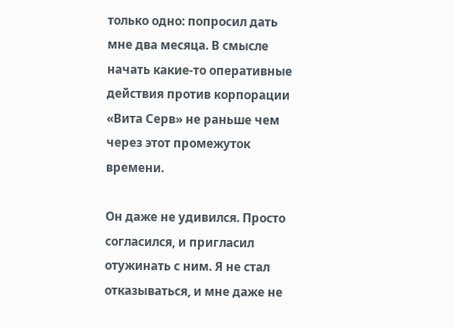только одно: попросил дать мне два месяца. В смысле начать какие-то оперативные действия против корпорации «Вита Серв» не раньше чем через этот промежуток времени.

Он даже не удивился. Просто согласился, и пригласил отужинать с ним. Я не стал отказываться, и мне даже не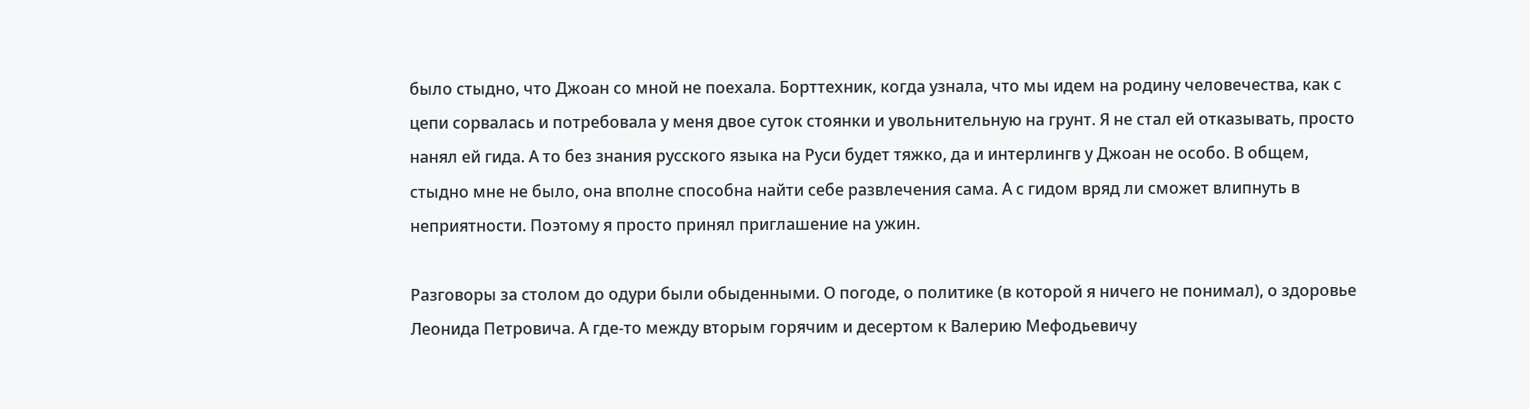было стыдно, что Джоан со мной не поехала. Борттехник, когда узнала, что мы идем на родину человечества, как с цепи сорвалась и потребовала у меня двое суток стоянки и увольнительную на грунт. Я не стал ей отказывать, просто нанял ей гида. А то без знания русского языка на Руси будет тяжко, да и интерлингв у Джоан не особо. В общем, стыдно мне не было, она вполне способна найти себе развлечения сама. А с гидом вряд ли сможет влипнуть в неприятности. Поэтому я просто принял приглашение на ужин.

Разговоры за столом до одури были обыденными. О погоде, о политике (в которой я ничего не понимал), о здоровье Леонида Петровича. А где-то между вторым горячим и десертом к Валерию Мефодьевичу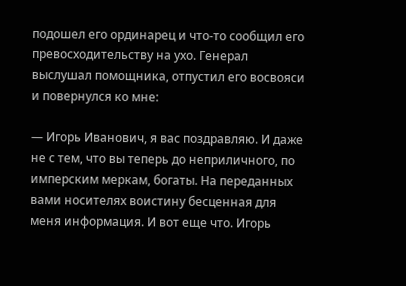подошел его ординарец и что-то сообщил его превосходительству на ухо. Генерал выслушал помощника, отпустил его восвояси и повернулся ко мне:

— Игорь Иванович, я вас поздравляю. И даже не с тем, что вы теперь до неприличного, по имперским меркам, богаты. На переданных вами носителях воистину бесценная для меня информация. И вот еще что. Игорь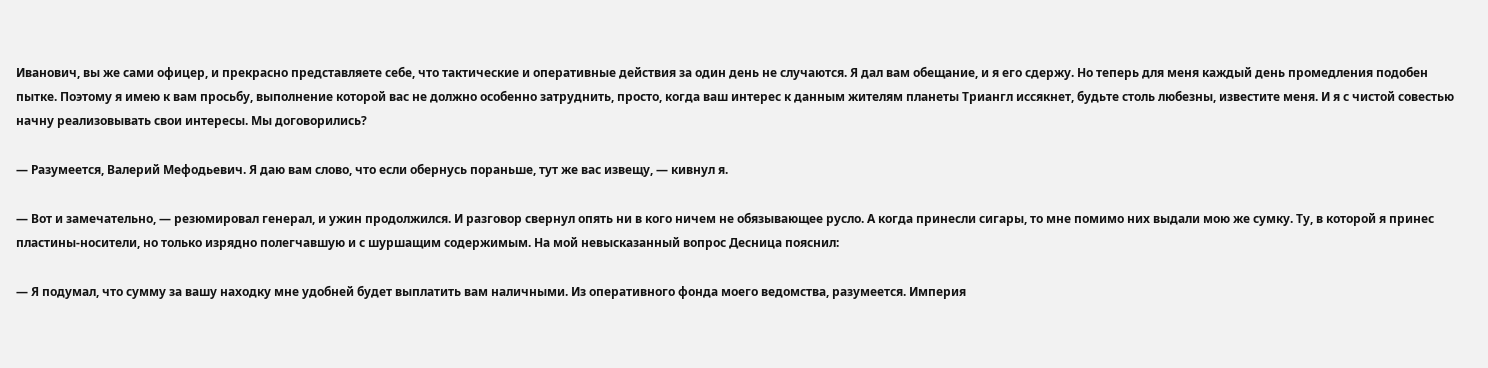Иванович, вы же сами офицер, и прекрасно представляете себе, что тактические и оперативные действия за один день не случаются. Я дал вам обещание, и я его сдержу. Но теперь для меня каждый день промедления подобен пытке. Поэтому я имею к вам просьбу, выполнение которой вас не должно особенно затруднить, просто, когда ваш интерес к данным жителям планеты Триангл иссякнет, будьте столь любезны, известите меня. И я с чистой совестью начну реализовывать свои интересы. Мы договорились?

— Разумеется, Валерий Мефодьевич. Я даю вам слово, что если обернусь пораньше, тут же вас извещу, — кивнул я.

— Вот и замечательно, — резюмировал генерал, и ужин продолжился. И разговор свернул опять ни в кого ничем не обязывающее русло. А когда принесли сигары, то мне помимо них выдали мою же сумку. Ту, в которой я принес пластины-носители, но только изрядно полегчавшую и с шуршащим содержимым. На мой невысказанный вопрос Десница пояснил:

— Я подумал, что сумму за вашу находку мне удобней будет выплатить вам наличными. Из оперативного фонда моего ведомства, разумеется. Империя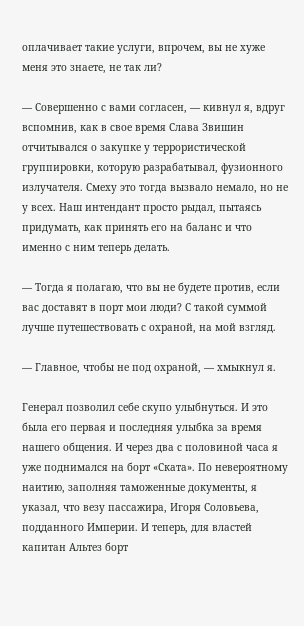оплачивает такие услуги, впрочем, вы не хуже меня это знаете, не так ли?

— Совершенно с вами согласен, — кивнул я, вдруг вспомнив, как в свое время Слава Звишин отчитывался о закупке у террористической группировки, которую разрабатывал, фузионного излучателя. Смеху это тогда вызвало немало, но не у всех. Наш интендант просто рыдал, пытаясь придумать, как принять его на баланс и что именно с ним теперь делать.

— Тогда я полагаю, что вы не будете против, если вас доставят в порт мои люди? С такой суммой лучше путешествовать с охраной, на мой взгляд.

— Главное, чтобы не под охраной, — хмыкнул я.

Генерал позволил себе скупо улыбнуться. И это была его первая и последняя улыбка за время нашего общения. И через два с половиной часа я уже поднимался на борт «Ската». По невероятному наитию, заполняя таможенные документы, я указал, что везу пассажира, Игоря Соловьева, подданного Империи. И теперь, для властей капитан Альтез борт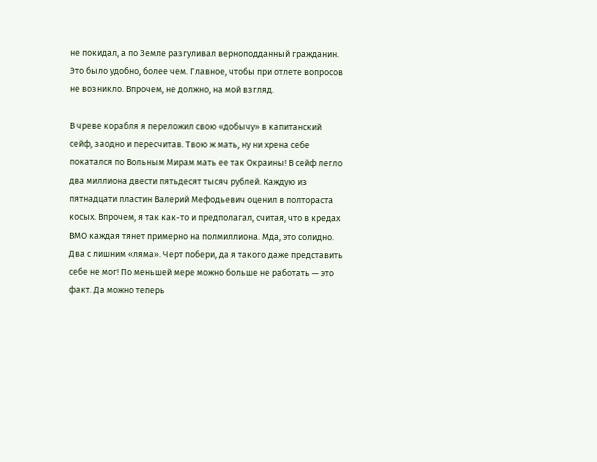не покидал, а по Земле разгуливал верноподданный гражданин. Это было удобно, более чем. Главное, чтобы при отлете вопросов не возникло. Впрочем, не должно, на мой взгляд.

В чреве корабля я переложил свою «добычу» в капитанский сейф, заодно и пересчитав. Твою ж мать, ну ни хрена себе покатался по Вольным Мирам мать ее так Окраины! В сейф легло два миллиона двести пятьдесят тысяч рублей. Каждую из пятнадцати пластин Валерий Мефодьевич оценил в полтораста косых. Впрочем, я так как-то и предполагал, считая, что в кредах ВМО каждая тянет примерно на полмиллиона. Мда, это солидно. Два с лишним «ляма». Черт побери, да я такого даже представить себе не мог! По меньшей мере можно больше не работать — это факт. Да можно теперь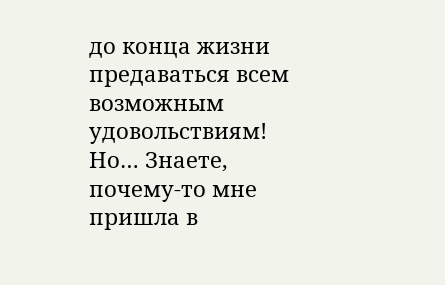до конца жизни предаваться всем возможным удовольствиям! Но… Знаете, почему-то мне пришла в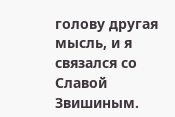голову другая мысль, и я связался со Славой Звишиным.